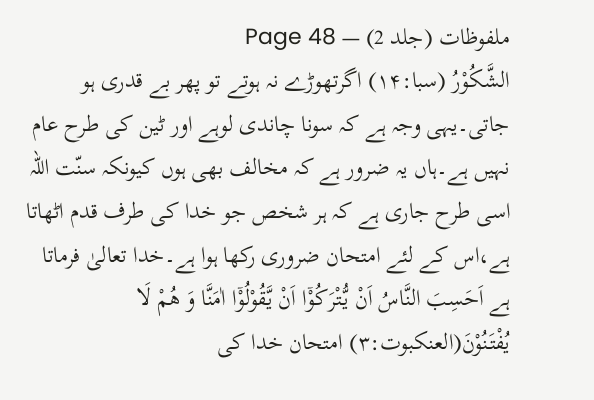ملفوظات (جلد 2) — Page 48
الشَّكُوْرُ (سبا:۱۴) اگرتھوڑے نہ ہوتے تو پھر بے قدری ہو جاتی۔یہی وجہ ہے کہ سونا چاندی لوہے اور ٹین کی طرح عام نہیں ہے۔ہاں یہ ضرور ہے کہ مخالف بھی ہوں کیونکہ سنّت اللہ اسی طرح جاری ہے کہ ہر شخص جو خدا کی طرف قدم اٹھاتا ہے،اس کے لئے امتحان ضروری رکھا ہوا ہے۔خدا تعالیٰ فرماتا ہے اَحَسِبَ النَّاسُ اَنْ يُّتْرَكُوْۤا اَنْ يَّقُوْلُوْۤا اٰمَنَّا وَ هُمْ لَا يُفْتَنُوْنَ(العنکبوت:۳) امتحان خدا کی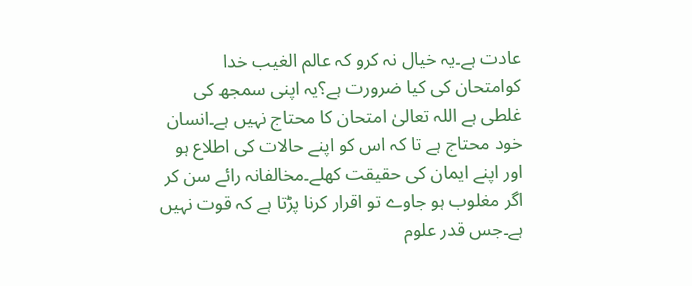عادت ہے۔یہ خیال نہ کرو کہ عالم الغیب خدا کوامتحان کی کیا ضرورت ہے؟یہ اپنی سمجھ کی غلطی ہے اللہ تعالیٰ امتحان کا محتاج نہیں ہے۔انسان خود محتاج ہے تا کہ اس کو اپنے حالات کی اطلاع ہو اور اپنے ایمان کی حقیقت کھلے۔مخالفانہ رائے سن کر اگر مغلوب ہو جاوے تو اقرار کرنا پڑتا ہے کہ قوت نہیں ہے۔جس قدر علوم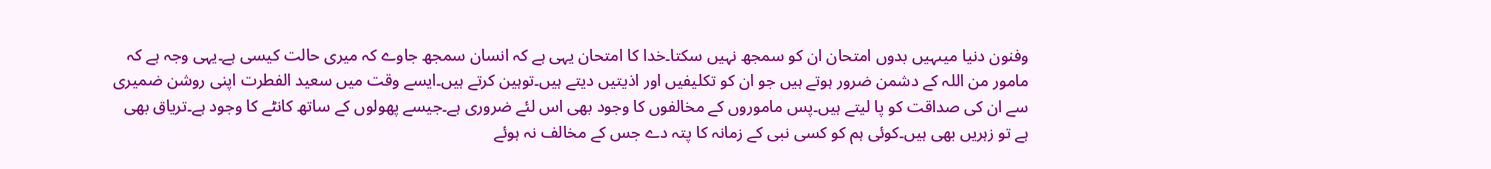وفنون دنیا میںہیں بدوں امتحان ان کو سمجھ نہیں سکتا۔خدا کا امتحان یہی ہے کہ انسان سمجھ جاوے کہ میری حالت کیسی ہے۔یہی وجہ ہے کہ مامور من اللہ کے دشمن ضرور ہوتے ہیں جو ان کو تکلیفیں اور اذیتیں دیتے ہیں۔توہین کرتے ہیں۔ایسے وقت میں سعید الفطرت اپنی روشن ضمیری سے ان کی صداقت کو پا لیتے ہیں۔پس ماموروں کے مخالفوں کا وجود بھی اس لئے ضروری ہے۔جیسے پھولوں کے ساتھ کانٹے کا وجود ہے۔تریاق بھی ہے تو زہریں بھی ہیں۔کوئی ہم کو کسی نبی کے زمانہ کا پتہ دے جس کے مخالف نہ ہوئے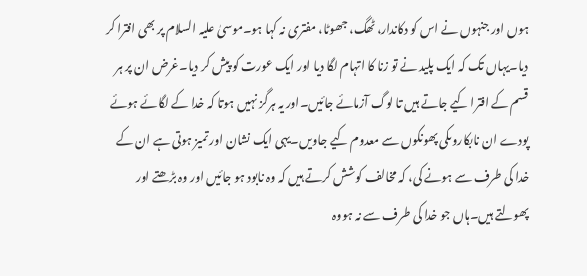ہوں اور جنہوں نے اس کو دکاندار، ٹھگ، جھوٹا، مفتری نہ کہا ہو۔موسیٰ علیہ السلام پر بھی افترا کر دیا۔یہاں تک کہ ایک پلید نے تو زنا کا اتہام لگا دیا اور ایک عورت کو پیش کر دیا۔غرض ان پر ہر قسم کے افترا کیے جاتے ہیں تا لوگ آزمائے جائیں۔اور یہ ہرگز نہیں ہوتا کہ خدا کے لگائے ہوئے پودے ان نابکاروںکی پھونکوں سے معدوم کیے جاویں۔یہی ایک نشان اور تمیز ہوتی ہے ان کے خدا کی طرف سے ہونے کی، کہ مخالف کوشش کرتے ہیں کہ وہ نابود ہو جائیں اور وہ بڑھتے اور پھولتے ہیں۔ہاں جو خدا کی طرف سے نہ ہووہ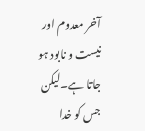آخر معدوم اور نیست و نابود ہو جاتا ہے۔لیکن جس کو خدا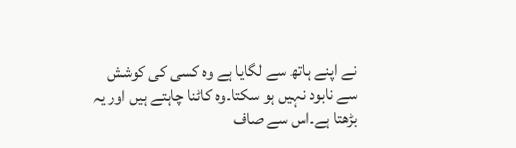نے اپنے ہاتھ سے لگایا ہے وہ کسی کی کوشش سے نابود نہیں ہو سکتا۔وہ کاٹنا چاہتے ہیں اور یہ بڑھتا ہے۔اس سے صاف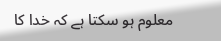معلوم ہو سکتا ہے کہ خدا کا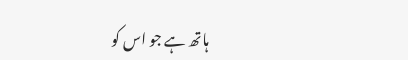ہاتھ ہے جو اس کو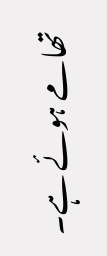تھامے ہوئے ہے۔